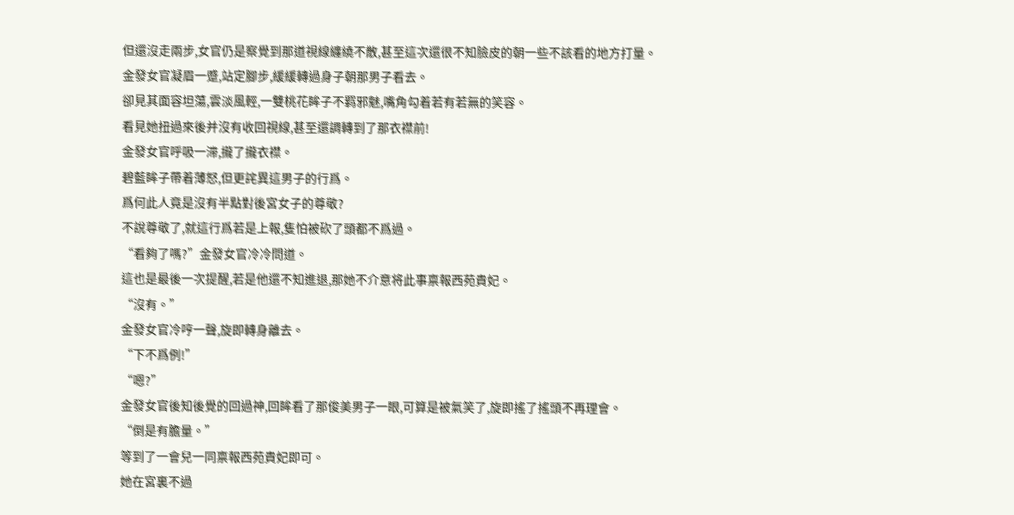但還沒走兩步,女官仍是察覺到那道視線纏繞不散,甚至這次還很不知臉皮的朝一些不該看的地方打量。
金發女官凝眉一蹙,站定腳步,緩緩轉過身子朝那男子看去。
卻見其面容坦蕩,雲淡風輕,一雙桃花眸子不羁邪魅,嘴角勾着若有若無的笑容。
看見她扭過來後并沒有收回視線,甚至還調轉到了那衣襟前!
金發女官呼吸一滞,攏了攏衣襟。
碧藍眸子帶着薄怒,但更詫異這男子的行爲。
爲何此人竟是沒有半點對後宮女子的尊敬?
不說尊敬了,就這行爲若是上報,隻怕被砍了頭都不爲過。
“看夠了嗎?”金發女官冷冷問道。
這也是最後一次提醒,若是他還不知進退,那她不介意将此事禀報西苑貴妃。
“沒有。”
金發女官冷哼一聲,旋即轉身離去。
“下不爲例!”
“嗯?”
金發女官後知後覺的回過神,回眸看了那俊美男子一眼,可算是被氣笑了,旋即搖了搖頭不再理會。
“倒是有膽量。”
等到了一會兒一同禀報西苑貴妃即可。
她在宮裏不過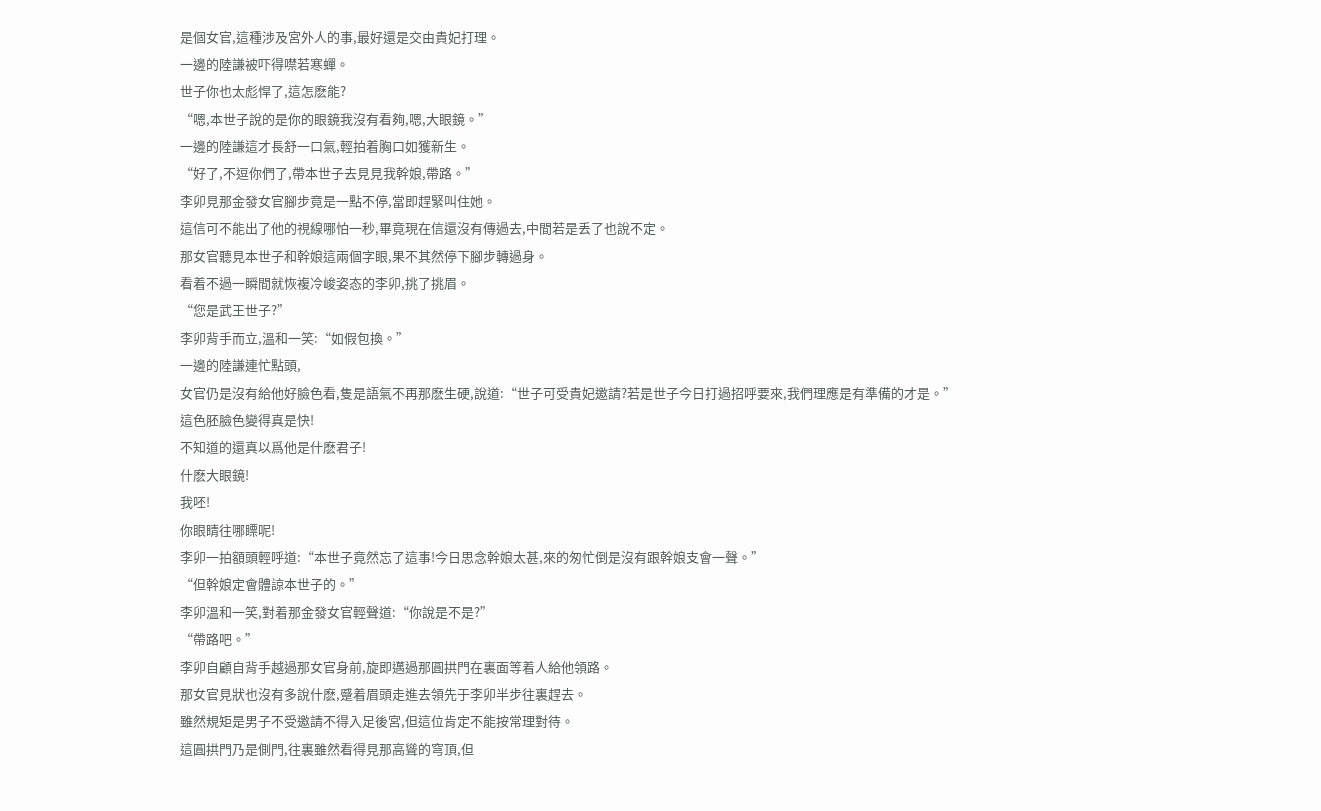是個女官,這種涉及宮外人的事,最好還是交由貴妃打理。
一邊的陸謙被吓得噤若寒蟬。
世子你也太彪悍了,這怎麽能?
“嗯,本世子說的是你的眼鏡我沒有看夠,嗯,大眼鏡。”
一邊的陸謙這才長舒一口氣,輕拍着胸口如獲新生。
“好了,不逗你們了,帶本世子去見見我幹娘,帶路。”
李卯見那金發女官腳步竟是一點不停,當即趕緊叫住她。
這信可不能出了他的視線哪怕一秒,畢竟現在信還沒有傳過去,中間若是丢了也說不定。
那女官聽見本世子和幹娘這兩個字眼,果不其然停下腳步轉過身。
看着不過一瞬間就恢複冷峻姿态的李卯,挑了挑眉。
“您是武王世子?”
李卯背手而立,溫和一笑:“如假包換。”
一邊的陸謙連忙點頭,
女官仍是沒有給他好臉色看,隻是語氣不再那麽生硬,說道:“世子可受貴妃邀請?若是世子今日打過招呼要來,我們理應是有準備的才是。”
這色胚臉色變得真是快!
不知道的還真以爲他是什麽君子!
什麽大眼鏡!
我呸!
你眼睛往哪瞟呢!
李卯一拍額頭輕呼道:“本世子竟然忘了這事!今日思念幹娘太甚,來的匆忙倒是沒有跟幹娘支會一聲。”
“但幹娘定會體諒本世子的。”
李卯溫和一笑,對着那金發女官輕聲道:“你說是不是?”
“帶路吧。”
李卯自顧自背手越過那女官身前,旋即邁過那圓拱門在裏面等着人給他領路。
那女官見狀也沒有多說什麽,蹙着眉頭走進去領先于李卯半步往裏趕去。
雖然規矩是男子不受邀請不得入足後宮,但這位肯定不能按常理對待。
這圓拱門乃是側門,往裏雖然看得見那高聳的穹頂,但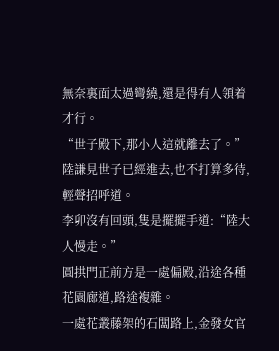無奈裏面太過彎繞,還是得有人領着才行。
“世子殿下,那小人這就離去了。”陸謙見世子已經進去,也不打算多待,輕聲招呼道。
李卯沒有回頭,隻是擺擺手道:“陸大人慢走。”
圓拱門正前方是一處偏殿,沿途各種花園廊道,路途複雜。
一處花叢藤架的石闆路上,金發女官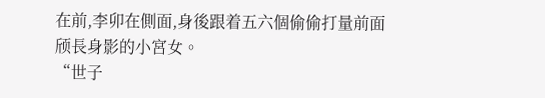在前,李卯在側面,身後跟着五六個偷偷打量前面颀長身影的小宮女。
“世子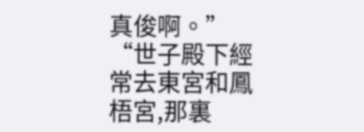真俊啊。”
“世子殿下經常去東宮和鳳梧宮,那裏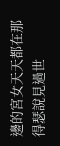邊的宮女天天都在那得瑟說見過世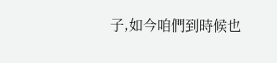子,如今咱們到時候也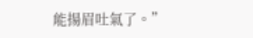能揚眉吐氣了。”